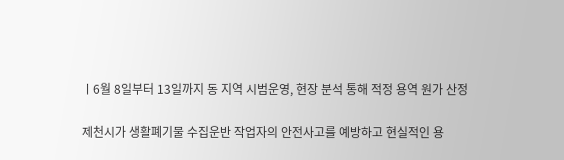ㅣ6월 8일부터 13일까지 동 지역 시범운영, 현장 분석 통해 적정 용역 원가 산정

제천시가 생활폐기물 수집운반 작업자의 안전사고를 예방하고 현실적인 용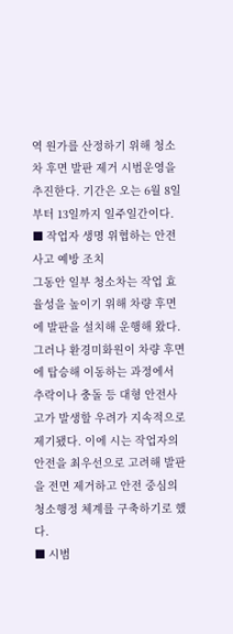역 원가를 산정하기 위해 청소차 후면 발판 제거 시범운영을 추진한다. 기간은 오는 6월 8일부터 13일까지 일주일간이다.
■ 작업자 생명 위협하는 안전사고 예방 조치
그동안 일부 청소차는 작업 효율성을 높이기 위해 차량 후면에 발판을 설치해 운행해 왔다. 그러나 환경미화원이 차량 후면에 탑승해 이동하는 과정에서 추락이나 충돌 등 대형 안전사고가 발생할 우려가 지속적으로 제기됐다. 이에 시는 작업자의 안전을 최우선으로 고려해 발판을 전면 제거하고 안전 중심의 청소행정 체계를 구축하기로 했다.
■ 시범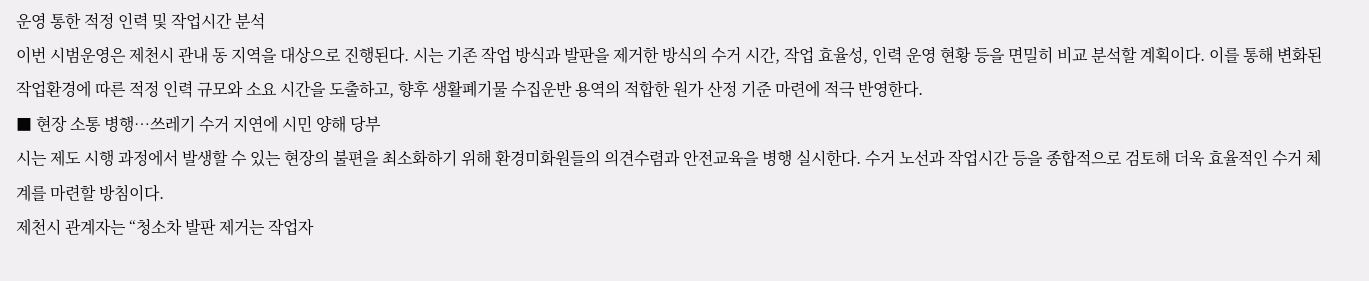운영 통한 적정 인력 및 작업시간 분석
이번 시범운영은 제천시 관내 동 지역을 대상으로 진행된다. 시는 기존 작업 방식과 발판을 제거한 방식의 수거 시간, 작업 효율성, 인력 운영 현황 등을 면밀히 비교 분석할 계획이다. 이를 통해 변화된 작업환경에 따른 적정 인력 규모와 소요 시간을 도출하고, 향후 생활폐기물 수집운반 용역의 적합한 원가 산정 기준 마련에 적극 반영한다.
■ 현장 소통 병행…쓰레기 수거 지연에 시민 양해 당부
시는 제도 시행 과정에서 발생할 수 있는 현장의 불편을 최소화하기 위해 환경미화원들의 의견수렴과 안전교육을 병행 실시한다. 수거 노선과 작업시간 등을 종합적으로 검토해 더욱 효율적인 수거 체계를 마련할 방침이다.
제천시 관계자는 “청소차 발판 제거는 작업자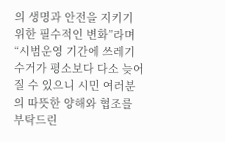의 생명과 안전을 지키기 위한 필수적인 변화”라며 “시범운영 기간에 쓰레기 수거가 평소보다 다소 늦어질 수 있으니 시민 여러분의 따뜻한 양해와 협조를 부탁드린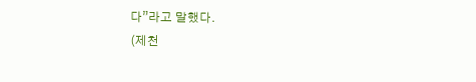다”라고 말했다.
(제천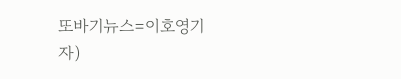또바기뉴스=이호영기자)